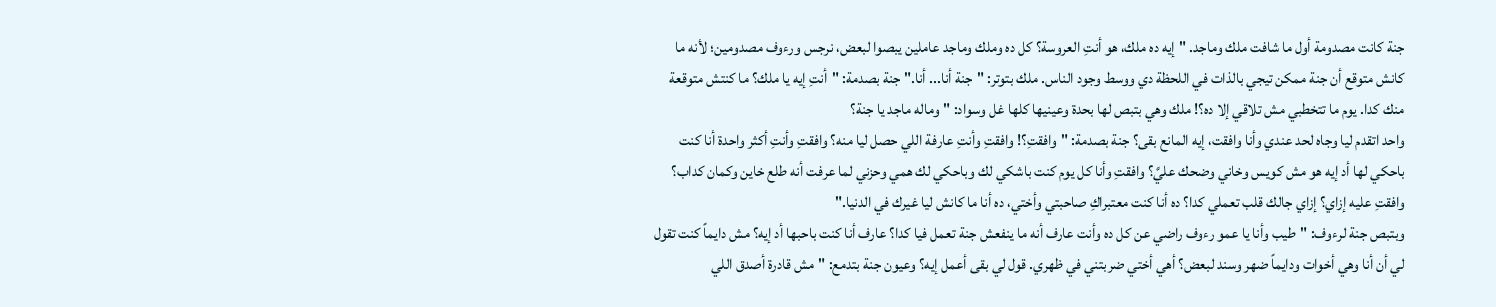جنة كانت مصدومة أول ما شافت ملك وماجد. "إيه ده ملك، هو أنتِ العروسة؟ كل ده وملك وماجد عاملين يبصوا لبعض، نرجس ورءوف مصدومين؛ لأنه ما كانش متوقع أن جنة ممكن تيجي بالذات في اللحظة دي ووسط وجود الناس. ملك بتوتر: "جنة أنا... أنا." جنة بصدمة: "أنتِ إيه يا ملك؟ ما كنتش متوقعة منك كدا. يوم ما تتخطبي مش تلاقي إلا ده؟! ملك وهي بتبص لها بحدة وعينيها كلها غل وسواد: "وماله ماجد يا جنة؟
واحد اتقدم ليا وجاه لحد عندي وأنا وافقت، إيه المانع بقى؟ جنة بصدمة: "وافقتِ؟! وافقتِ وأنتِ عارفة اللي حصل ليا منه؟ وافقتِ وأنتِ أكثر واحدة أنا كنت باحكي لها أد إيه هو مش كويس وخاني وضحك عليَّ؟ وافقتِ وأنا كل يوم كنت باشكي لك وباحكي لك همي وحزني لما عرفت أنه طلع خاين وكمان كداب؟ وافقتِ عليه إزاي؟ إزاي جالك قلب تعملي كدا؟ ده أنا كنت معتبراكِ صاحبتي وأختي، ده أنا ما كانش ليا غيرك في الدنيا."
وبتبص جنة لرءوف: "طيب وأنا يا عمو رءوف راضي عن كل ده وأنت عارف أنه ما ينفعش جنة تعمل فيا كدا؟ عارف أنا كنت باحبها أد إيه؟ مش دايماً كنت تقول لي أن أنا وهي أخوات ودايماً ضهر وسند لبعض؟ أهي أختي ضربتني في ظهري. قول لي بقى أعمل إيه؟ وعيون جنة بتدمع: "مش قادرة أصدق اللي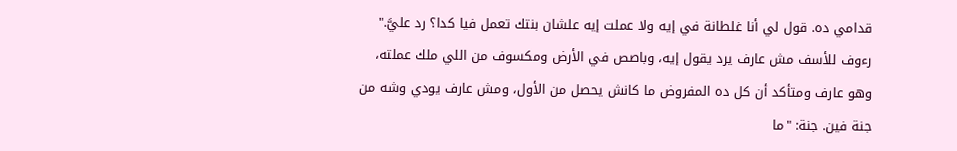قدامي ده. قول لي أنا غلطانة في إيه ولا عملت إيه علشان بنتك تعمل فيا كدا؟ رد عليَّ."
رءوف للأسف مش عارف يرد يقول إيه، وباصص في الأرض ومكسوف من اللي ملك عملته، وهو عارف ومتأكد أن كل ده المفروض ما كانش يحصل من الأول، ومش عارف يودي وشه من جنة فين. جنة: "ما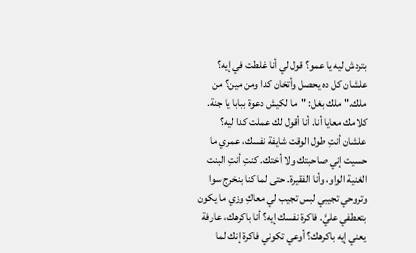بتردش ليه يا عمو؟ قول لي أنا غلطت في إيه؟ علشان كل ده يحصل وأتخان كدا ومن مين؟ من ملك." ملك بغل: "ما لكيش دعوة ببابا يا جنة. كلامك معايا أنا. أنا أقول لك عملت كدا ليه؟
علشان أنتِ طول الوقت شايفة نفسك، عمري ما حسيت إني صاحبتك ولا أختك. كنتِ أنتِ البنت الغنية الواو، وأنا الفقيرة. حتى لما كنا بنخرج سوا وتروحي تجيبي لبس تجيب لي معاكِ وزي ما يكون بتعطفي عليَّ. فاكرة نفسك إيه؟ أنا باكرهك، عارفة يعني إيه باكرهك؟ أوعي تكوني فاكرة إنك لما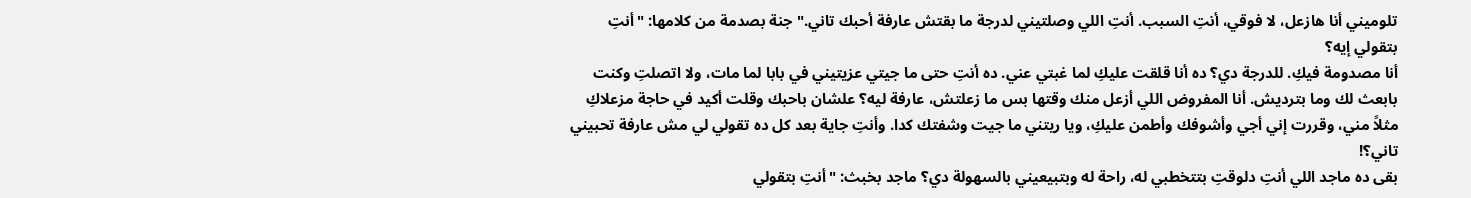تلوميني أنا هازعل، لا فوقي، أنتِ السبب. أنتِ اللي وصلتيني لدرجة ما بقتش عارفة أحبك تاني." جنة بصدمة من كلامها: "أنتِ بتقولي إيه؟
أنا مصدومة فيكِ. للدرجة دي؟ ده أنا قلقت عليكِ لما غبتي عني. ده أنتِ حتى ما جيتي عزيتيني في بابا لما مات، ولا اتصلتِ وكنت بابعث لك وما بترديش. أنا المفروض اللي أزعل منك وقتها بس ما زعلتش، عارفة ليه؟ علشان باحبك وقلت أكيد في حاجة مزعلاكِ مثلاً مني، وقررت إني أجي وأشوفك وأطمن عليكِ، ويا ريتني ما جيت وشفتك كدا. وأنتِ جاية بعد كل ده تقولي لي مش عارفة تحبيني تاني؟!
بقى ده ماجد اللي أنتِ دلوقتِ بتتخطبي له، راحة له وبتبيعيني بالسهولة دي؟ ماجد بخبث: "أنتِ بتقولي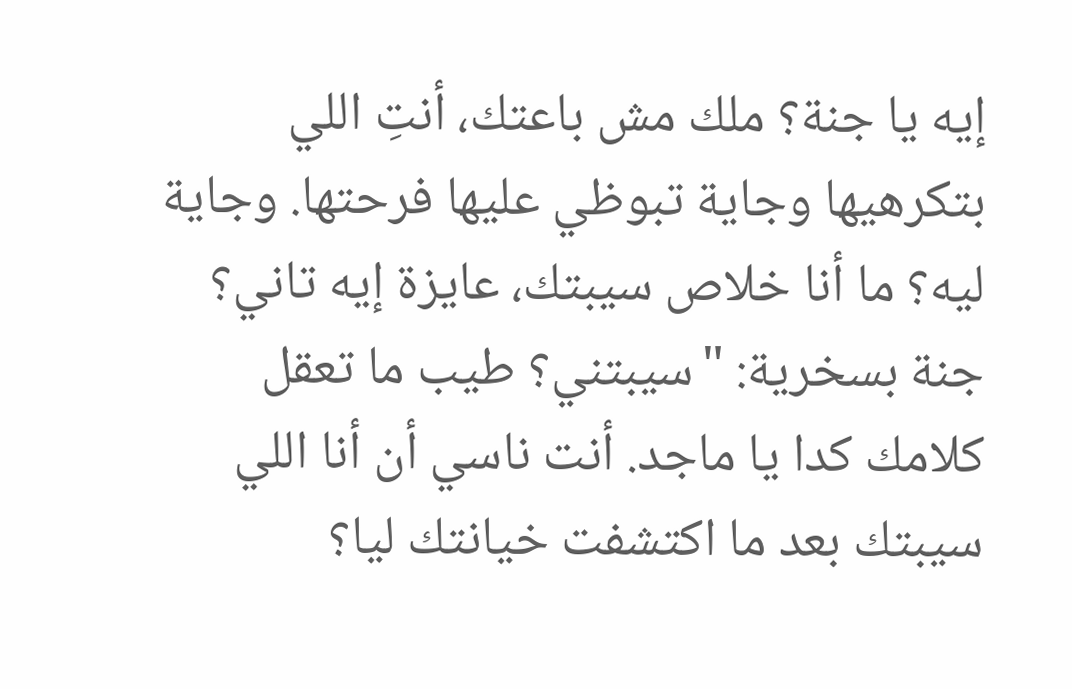إيه يا جنة؟ ملك مش باعتك، أنتِ اللي بتكرهيها وجاية تبوظي عليها فرحتها. وجاية ليه؟ ما أنا خلاص سيبتك، عايزة إيه تاني؟ جنة بسخرية: "سيبتني؟ طيب ما تعقل كلامك كدا يا ماجد. أنت ناسي أن أنا اللي سيبتك بعد ما اكتشفت خيانتك ليا؟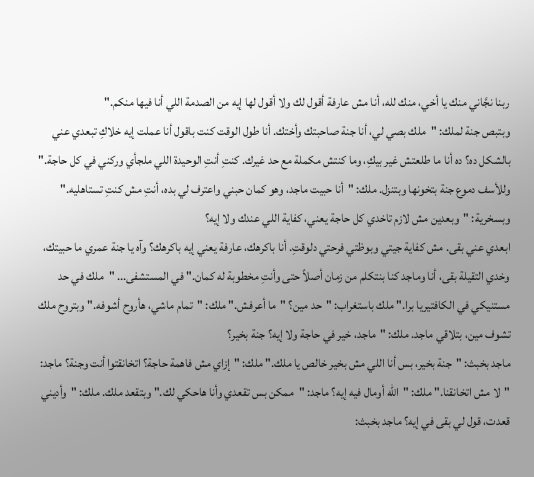ربنا نجَّاني منك يا أخي، منك لله، أنا مش عارفة أقول لك ولا أقول لها إيه من الصدمة اللي أنا فيها منكم."
وبتبص جنة لملك: "ملك بصي لي، أنا جنة صاحبتك وأختك. أنا طول الوقت كنت باقول أنا عملت إيه خلاكِ تبعدي عني بالشكل ده؟ ده أنا ما طلعتش غير بيكِ، وما كنتش مكملة مع حد غيرك. كنتِ أنتِ الوحيدة اللي ملجأي وركني في كل حاجة." وللأسف دموع جنة بتخونها وبتنزل. ملك: "أنا حبيت ماجد، وهو كمان حبني واعترف لي بده، أنتِ مش كنتِ تستاهليه." وبسخرية: "وبعدين مش لازم تاخدي كل حاجة يعني، كفاية اللي عندك ولا إيه؟
ابعدي عني بقى. مش كفاية جيتي وبوظتي فرحتي دلوقتِ. أنا باكرهك، عارفة يعني إيه باكرهك؟ وآه يا جنة عمري ما حبيتك، وخدي التقيلة بقى، أنا وماجد كنا بنتكلم من زمان أصلاً حتى وأنتِ مخطوبة له كمان." في المستشفى... "ملك في حد مستنيكي في الكافتيريا برا." ملك باستغراب: "حد مين؟ "ما أعرفش." ملك: "تمام ماشي، هأروح أشوفه." وبتروح ملك تشوف مين، بتلاقي ماجد. ملك: "ماجد، خير في حاجة ولا إيه؟ جنة بخير؟
ماجد بخبث: "جنة بخير، بس أنا اللي مش بخير خالص يا ملك." ملك: "إزاي مش فاهمة حاجة؟ اتخانقتوا أنت وجنة؟ ماجد: "لا مش اتخانقنا." ملك: "الله أومال فيه إيه؟ ماجد: "ممكن بس تقعدي وأنا هاحكي لك." وبتقعد ملك. ملك: "وأديني قعدت، قول لي بقى في إيه؟ ماجد بخبث: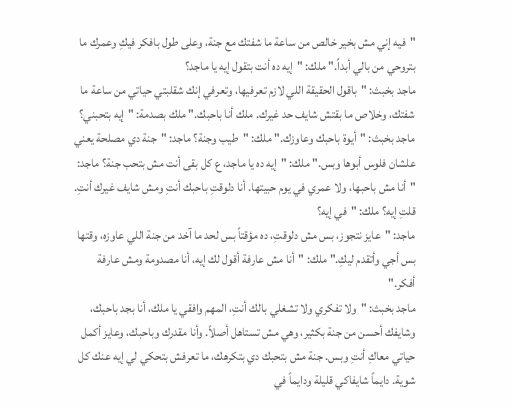"فيه إني مش بخير خالص من ساعة ما شفتك مع جنة، وعلى طول بافكر فيكِ وعمرك ما بتروحي من بالي أبداً." ملك: "إيه ده أنت بتقول إيه يا ماجد؟
ماجد بخبث: "باقول الحقيقة اللي لازم تعرفيها، وتعرفي إنك شقلبتي حياتي من ساعة ما شفتك، وخلاص ما بقتش شايف حد غيرك. ملك أنا باحبك." ملك بصدمة: "إيه بتحبني؟ ماجد بخبث: "أيوة باحبك وعاوزك." ملك: "طيب وجنة؟ ماجد: "جنة دي مصلحة يعني علشان فلوس أبوها وبس." ملك: "إيه ده يا ماجد، ع كل بقى أنت مش بتحب جنة؟ ماجد: "أنا مش باحبها، ولا عمري في يوم حبيتها. أنا دلوقتِ باحبك أنتِ ومش شايف غيرك أنتِ. قلتِ إيه؟ ملك: "في إيه؟
ماجد: "عايز نتجوز، بس مش دلوقتِ، ده مؤقتاً بس لحد ما آخد من جنة اللي عاوزه، وقتها بس أجي وأتقدم ليكِ." ملك: "أنا مش عارفة أقول لك إيه، أنا مصدومة ومش عارفة أفكر."
ماجد بخبث: "ولا تفكري ولا تشغلي بالك أنتِ، المهم وافقي يا ملك، أنا بجد باحبك، وشايفك أحسن من جنة بكثير، وهي مش تستاهل أصلاً. وأنا مقدرك وباحبك، وعايز أكمل حياتي معاكِ أنتِ وبس. جنة مش بتحبك دي بتكرهك، ما تعرفش بتحكي لي إيه عنك كل شوية. دايماً شايفاكي قليلة ودايماً في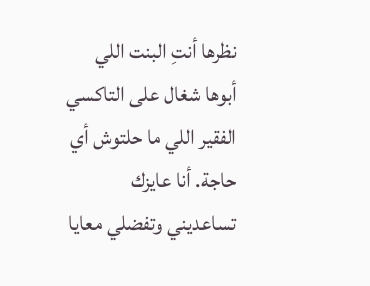نظرها أنتِ البنت اللي أبوها شغال على التاكسي الفقير اللي ما حلتوش أي حاجة. أنا عايزك تساعديني وتفضلي معايا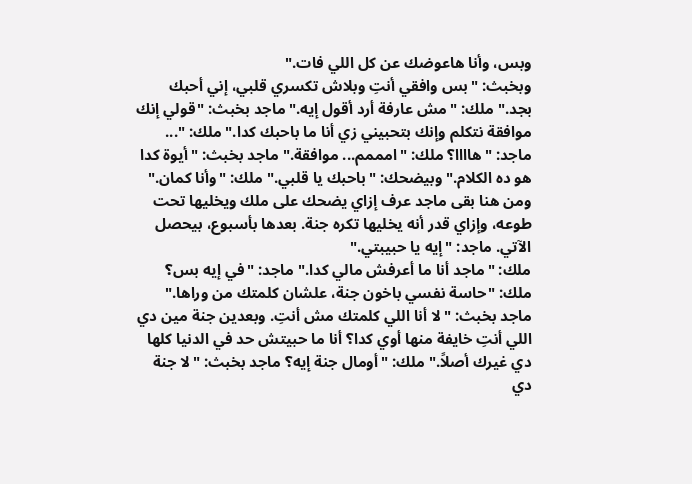وبس، وأنا هاعوضك عن كل اللي فات."
وبخبث: "بس وافقي أنتِ وبلاش تكسري قلبي، إني أحبك بجد." ملك: "مش عارفة أرد أقول إيه." ماجد بخبث: "قولي إنك موافقة نتكلم وإنك بتحبيني زي أنا ما باحبك كدا." ملك: "... ماجد: "هاااا؟ ملك: "امممم... موافقة." ماجد بخبث: "أيوة كدا هو ده الكلام." وبيضحك: "باحبك يا قلبي." ملك: "وأنا كمان." ومن هنا بقى ماجد عرف إزاي يضحك على ملك ويخليها تحت طوعه، وإزاي قدر أنه يخليها تكره جنة. بعدها بأسبوع، بيحصل الآتي. ماجد: "إيه يا حبيبتي."
ملك: "ماجد أنا ما أعرفش مالي كدا." ماجد: "في إيه بس؟ ملك: "حاسة نفسي باخون جنة، علشان كلمتك من وراها." ماجد بخبث: "لا أنا اللي كلمتك مش أنتِ. وبعدين جنة مين دي اللي أنتِ خايفة منها أوي كدا؟ أنا ما حبيتش حد في الدنيا كلها دي غيرك أصلاً." ملك: "أومال جنة إيه؟ ماجد بخبث: "لا جنة دي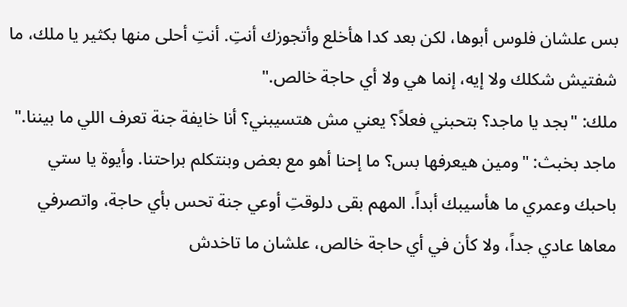بس علشان فلوس أبوها، لكن بعد كدا هأخلع وأتجوزك أنتِ. أنتِ أحلى منها بكثير يا ملك، ما شفتيش شكلك ولا إيه، إنما هي ولا أي حاجة خالص."
ملك: "بجد يا ماجد؟ بتحبني فعلاً؟ يعني مش هتسيبني؟ أنا خايفة جنة تعرف اللي ما بيننا." ماجد بخبث: "ومين هيعرفها بس؟ ما إحنا أهو مع بعض وبنتكلم براحتنا. وأيوة يا ستي باحبك وعمري ما هأسيبك أبداً. المهم بقى دلوقتِ أوعي جنة تحس بأي حاجة، واتصرفي معاها عادي جداً، ولا كأن في أي حاجة خالص، علشان ما تاخدش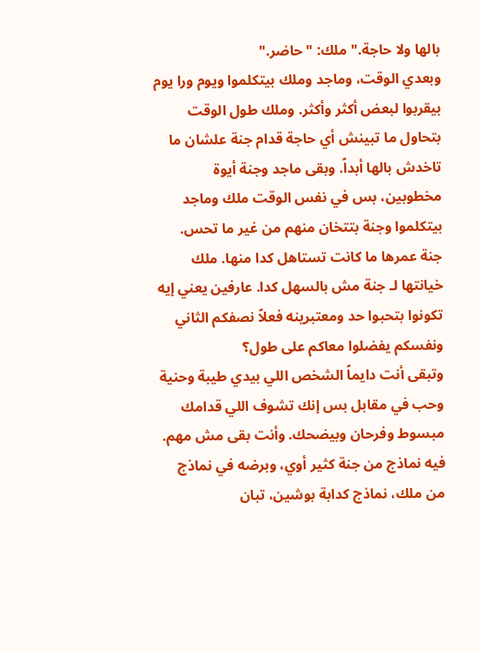بالها ولا حاجة." ملك: "حاضر."
وبعدي الوقت، وماجد وملك بيتكلموا ويوم ورا يوم بيقربوا لبعض أكثر وأكثر. وملك طول الوقت بتحاول ما تبينش أي حاجة قدام جنة علشان ما تاخدش بالها أبداً. وبقى ماجد وجنة أيوة مخطوبين، بس في نفس الوقت ملك وماجد بيتكلموا وجنة بتتخان منهم من غير ما تحس. جنة عمرها ما كانت تستاهل كدا منها. ملك خيانتها لـ جنة مش بالسهل كدا. عارفين يعني إيه تكونوا بتحبوا حد ومعتبرينه فعلاً نصفكم الثاني ونفسكم يفضلوا معاكم على طول؟
وتبقى أنت دايماً الشخص اللي بيدي طيبة وحنية وحب في مقابل بس إنك تشوف اللي قدامك مبسوط وفرحان وبيضحك. وأنت بقى مش مهم. فيه نماذج من جنة كثير أوي، وبرضه في نماذج من ملك، نماذج كدابة بوشين، تبان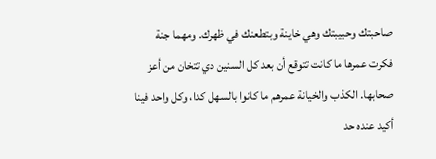صاحبتك وحبيبتك وهي خاينة وبتطعنك في ظهرك. ومهما جنة فكرت عمرها ما كانت تتوقع أن بعد كل السنين دي تتخان من أعز صحابها. الكذب والخيانة عمرهم ما كانوا بالسهل كدا، وكل واحد فينا أكيد عنده حد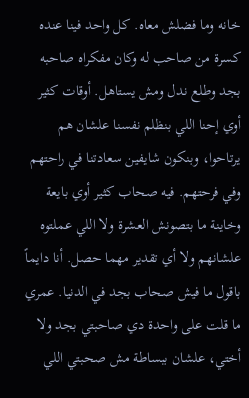خانه وما فضلش معاه. كل واحد فينا عنده
كسرة من صاحب له وكان مفكراه صاحبه بجد وطلع ندل ومش يستاهل. أوقات كثير أوي إحنا اللي بنظلم نفسنا علشان هم يرتاحوا، وبنكون شايفين سعادتنا في راحتهم وفي فرحتهم. فيه صحاب كثير أوي بايعة وخاينة ما بتصونش العشرة ولا اللي عملتوه علشانهم ولا أي تقدير مهما حصل. أنا دايماً باقول ما فيش صحاب بجد في الدنيا. عمري ما قلت على واحدة دي صاحبتي بجد ولا أختي، علشان ببساطة مش صحبتي اللي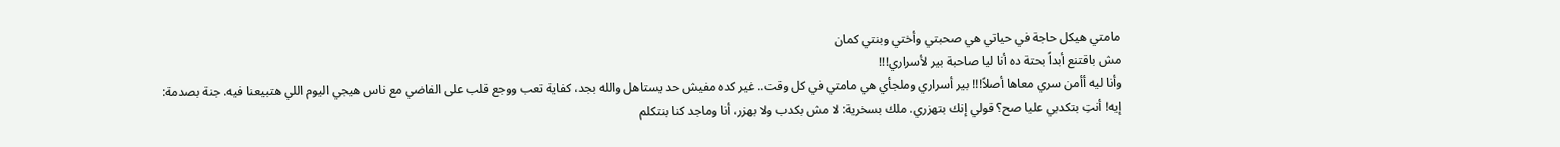مامتي هيكل حاجة في حياتي هي صحبتي وأختي وبنتي كمان
مش باقتنع أبداً بحتة ده أنا ليا صاحبة بير لأسراري!!!
وأنا ليه أأمن سري معاها أصلاً!!! بير أسراري وملجأي هي مامتي في كل وقت.. غير كده مفيش حد يستاهل والله بجد، كفاية تعب ووجع قلب على الفاضي مع ناس هيجي اليوم اللي هتبيعنا فيه. جنة بصدمة: إيه! أنتِ بتكدبي عليا صح؟ قولي إنك بتهزري. ملك بسخرية: لا مش بكدب ولا بهزر، أنا وماجد كنا بنتكلم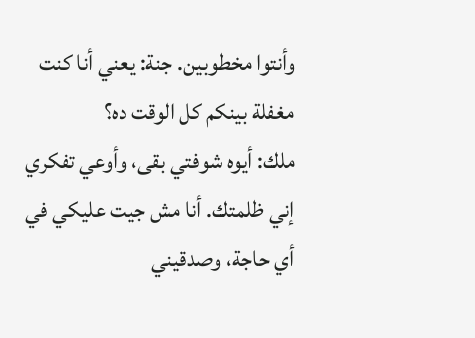وأنتوا مخطوبين. جنة: يعني أنا كنت مغفلة بينكم كل الوقت ده؟
ملك: أيوه شوفتي بقى، وأوعي تفكري إني ظلمتك. أنا مش جيت عليكي في أي حاجة، وصدقيني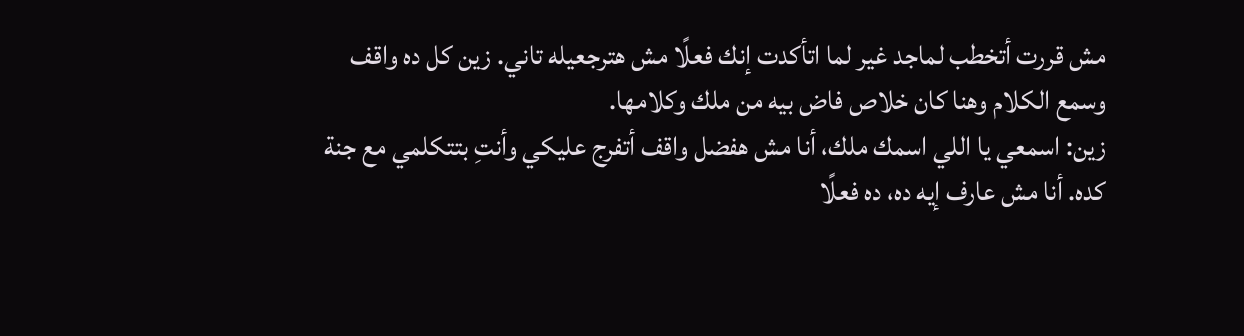مش قررت أتخطب لماجد غير لما اتأكدت إنك فعلًا مش هترجعيله تاني. زين كل ده واقف وسمع الكلام وهنا كان خلاص فاض بيه من ملك وكلامها.
زين: اسمعي يا اللي اسمك ملك، أنا مش هفضل واقف أتفرج عليكي وأنتِ بتتكلمي مع جنة كده. أنا مش عارف إيه ده، ده فعلًا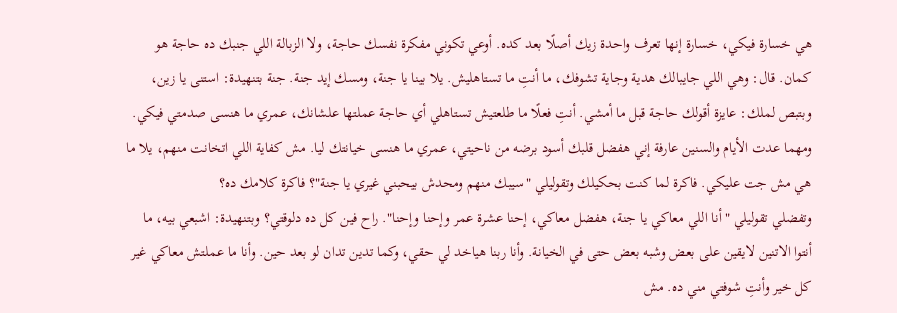هي خسارة فيكي، خسارة إنها تعرف واحدة زيك أصلًا بعد كده. أوعي تكوني مفكرة نفسك حاجة، ولا الزبالة اللي جنبك ده حاجة هو كمان. قال: وهي اللي جايبالك هدية وجاية تشوفك، ما أنتِ ما تستاهليش. يلا بينا يا جنة، ومسك إيد جنة. جنة بتنهيدة: استنى يا زين،
وبتبص لملك: عايزة أقولك حاجة قبل ما أمشي. أنتِ فعلًا ما طلعتيش تستاهلي أي حاجة عملتها علشانك، عمري ما هنسى صدمتي فيكي. ومهما عدت الأيام والسنين عارفة إني هفضل قلبك أسود برضه من ناحيتي، عمري ما هنسى خيانتك ليا. مش كفاية اللي اتخانت منهم، يلا ما هي مش جت عليكي. فاكرة لما كنت بحكيلك وتقوليلي "سيبك منهم ومحدش بيحبني غيري يا جنة"؟ فاكرة كلامك ده؟
وتفضلي تقوليلي "أنا اللي معاكي يا جنة، هفضل معاكي، إحنا عشرة عمر وإحنا وإحنا". راح فين كل ده دلوقتي؟ وبتنهيدة: اشبعي بيه، ما أنتوا الاتنين لايقين على بعض وشبه بعض حتى في الخيانة. وأنا ربنا هياخد لي حقي، وكما تدين تدان لو بعد حين. وأنا ما عملتش معاكي غير كل خير وأنتِ شوفتي مني ده. مش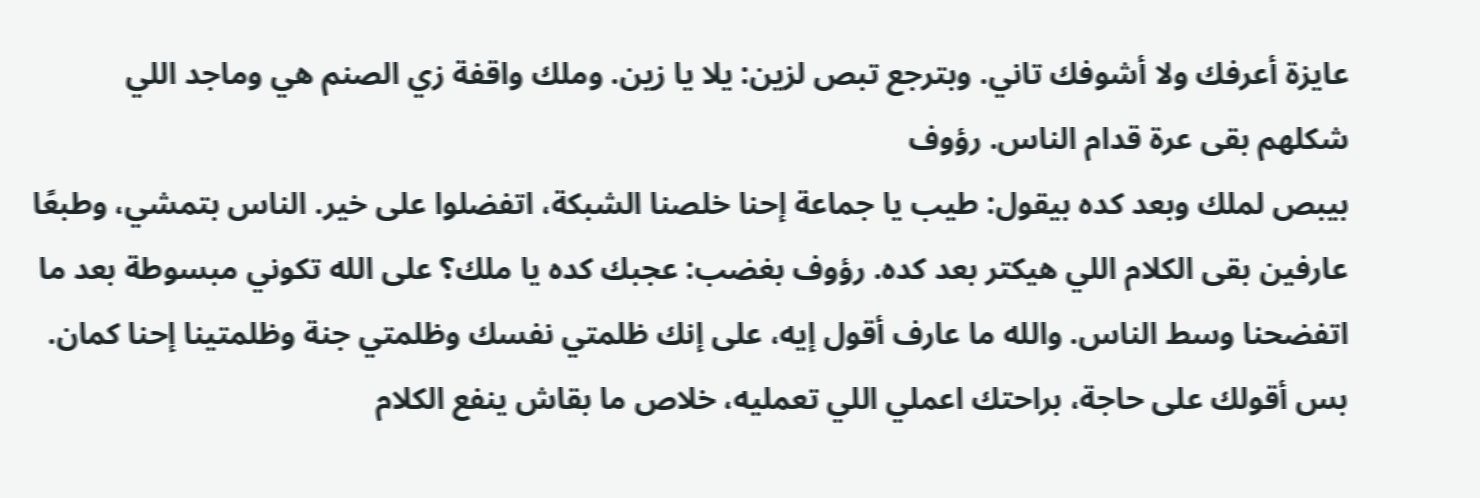عايزة أعرفك ولا أشوفك تاني. وبترجع تبص لزين: يلا يا زين. وملك واقفة زي الصنم هي وماجد اللي شكلهم بقى عرة قدام الناس. رؤوف
بيبص لملك وبعد كده بيقول: طيب يا جماعة إحنا خلصنا الشبكة، اتفضلوا على خير. الناس بتمشي، وطبعًا عارفين بقى الكلام اللي هيكتر بعد كده. رؤوف بغضب: عجبك كده يا ملك؟ على الله تكوني مبسوطة بعد ما اتفضحنا وسط الناس. والله ما عارف أقول إيه، على إنك ظلمتي نفسك وظلمتي جنة وظلمتينا إحنا كمان. بس أقولك على حاجة، براحتك اعملي اللي تعمليه، خلاص ما بقاش ينفع الكلام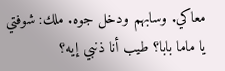معاكي. وسابهم ودخل جوه. ملك: شوفتي يا ماما بابا؟ طيب أنا ذنبي إيه؟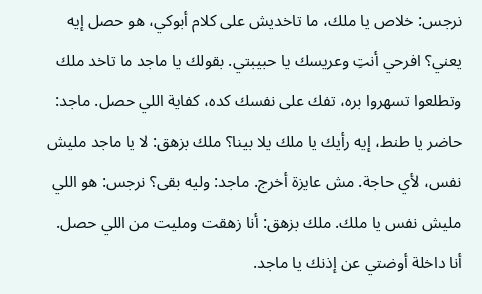نرجس: خلاص يا ملك، ما تاخديش على كلام أبوكي، هو حصل إيه يعني؟ افرحي أنتِ وعريسك يا حبيبتي. بقولك يا ماجد ما تاخد ملك وتطلعوا تسهروا بره، تفك على نفسك كده، كفاية اللي حصل. ماجد: حاضر يا طنط، إيه رأيك يا ملك يلا بينا؟ ملك بزهق: لا يا ماجد مليش نفس، لأي حاجة. مش عايزة أخرج. ماجد: وليه بقى؟ نرجس: هو اللي مليش نفس يا ملك. ملك بزهق: أنا زهقت ومليت من اللي حصل. أنا داخلة أوضتي عن إذنك يا ماجد.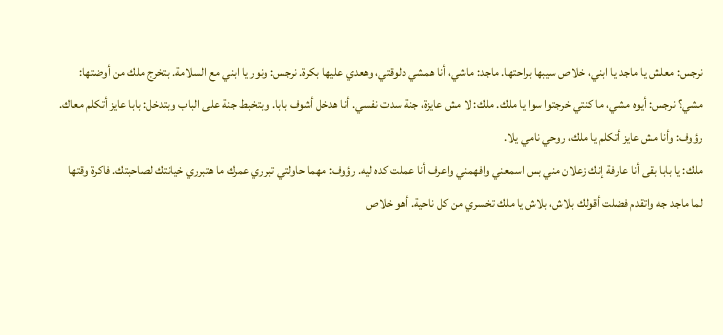نرجس: معلش يا ماجد يا ابني، خلاص سيبها براحتها. ماجد: ماشي، أنا همشي دلوقتي، وهعدي عليها بكرة. نرجس: ونور يا ابني مع السلامة. بتخرج ملك من أوضتها: مشي؟ نرجس: أيوه مشي، ما كنتي خرجتوا سوا يا ملك. ملك: لا مش عايزة، جنة سدت نفسي. أنا هدخل أشوف بابا. وبتخبط جنة على الباب وبتدخل: بابا عايز أتكلم معاك. رؤوف: وأنا مش عايز أتكلم يا ملك، روحي نامي يلا.
ملك: يا بابا بقى أنا عارفة إنك زعلان مني بس اسمعني وافهمني واعرف أنا عملت كده ليه. رؤوف: مهما حاولتي تبرري عمرك ما هتبرري خيانتك لصاحبتك. فاكرة وقتها لما ماجد جه واتقدم فضلت أقولك بلاش، بلاش يا ملك تخسري من كل ناحية. أهو خلاص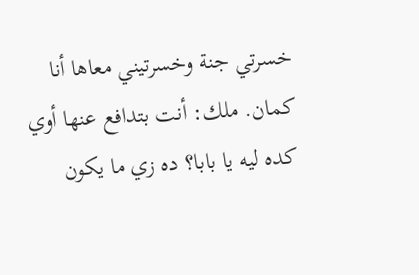خسرتي جنة وخسرتيني معاها أنا كمان. ملك: أنت بتدافع عنها أوي كده ليه يا بابا؟ ده زي ما يكون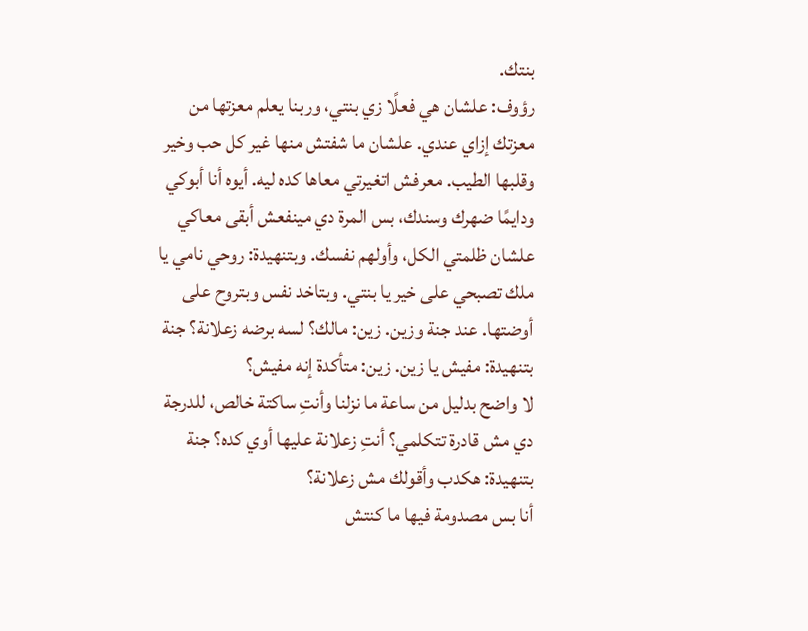بنتك.
رؤوف: علشان هي فعلًا زي بنتي، وربنا يعلم معزتها من معزتك إزاي عندي. علشان ما شفتش منها غير كل حب وخير وقلبها الطيب. معرفش اتغيرتي معاها كده ليه. أيوه أنا أبوكي ودايمًا ضهرك وسندك، بس المرة دي مينفعش أبقى معاكي علشان ظلمتي الكل، وأولهم نفسك. وبتنهيدة: روحي نامي يا ملك تصبحي على خير يا بنتي. وبتاخد نفس وبتروح على أوضتها. عند جنة وزين. زين: مالك؟ لسه برضه زعلانة؟ جنة بتنهيدة: مفيش يا زين. زين: متأكدة إنه مفيش؟
لا واضح بدليل من ساعة ما نزلنا وأنتِ ساكتة خالص، للدرجة دي مش قادرة تتكلمي؟ أنتِ زعلانة عليها أوي كده؟ جنة بتنهيدة: هكدب وأقولك مش زعلانة؟
أنا بس مصدومة فيها ما كنتش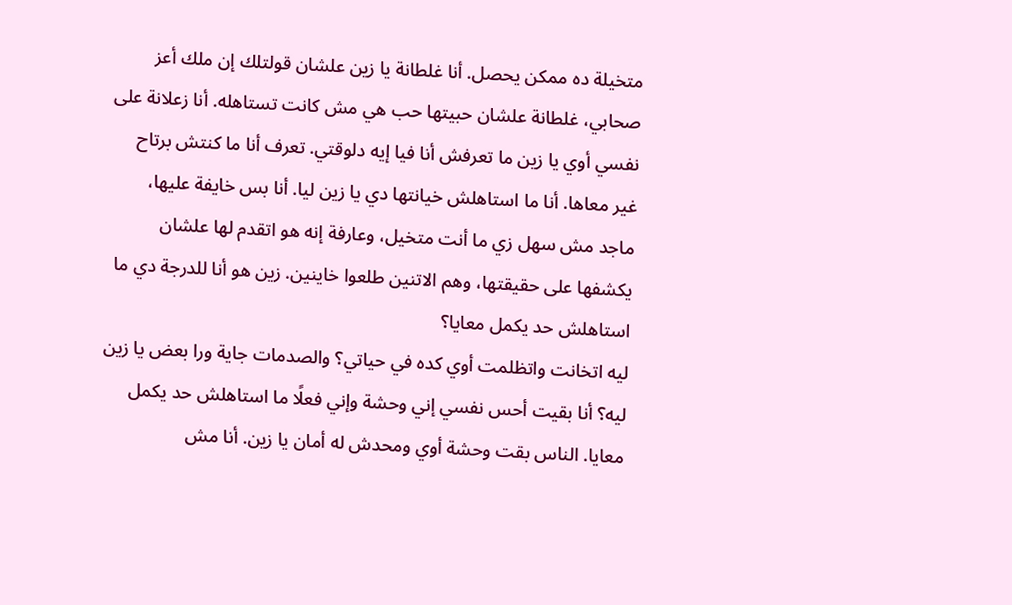متخيلة ده ممكن يحصل. أنا غلطانة يا زين علشان قولتلك إن ملك أعز صحابي، غلطانة علشان حبيتها حب هي مش كانت تستاهله. أنا زعلانة على نفسي أوي يا زين ما تعرفش أنا فيا إيه دلوقتي. تعرف أنا ما كنتش برتاح غير معاها. أنا ما استاهلش خيانتها دي يا زين ليا. أنا بس خايفة عليها، ماجد مش سهل زي ما أنت متخيل، وعارفة إنه هو اتقدم لها علشان يكشفها على حقيقتها، وهم الاتنين طلعوا خاينين. زين هو أنا للدرجة دي ما استاهلش حد يكمل معايا؟
ليه اتخانت واتظلمت أوي كده في حياتي؟ والصدمات جاية ورا بعض يا زين ليه؟ أنا بقيت أحس نفسي إني وحشة وإني فعلًا ما استاهلش حد يكمل معايا. الناس بقت وحشة أوي ومحدش له أمان يا زين. أنا مش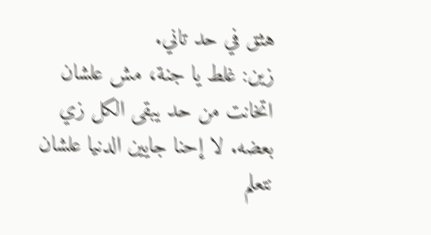هثق في حد تاني.
زين: غلط يا جنة، مش علشان اتخانت من حد يبقى الكل زي بعضه. لا إحنا جايين الدنيا علشان نتعلم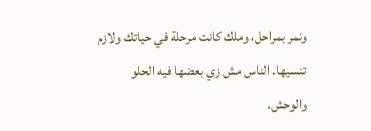ونمر بمراحل، وملك كانت مرحلة في حياتك ولازم تنسيها. الناس مش زي بعضها فيه الحلو والوحش.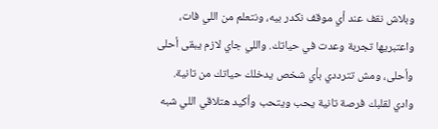وبلاش نقف عند أي موقف نكدر بيه، ونتعلم من اللي فات، واعتبريها تجربة وعدت في حياتك. واللي جاي لازم يبقى أحلى وأحلى، ومش تترددي بأي شخص يدخلك حياتك من تانية. وادي لقلبك فرصة تانية يحب ويتحب وأكيد هتلاقي اللي شبه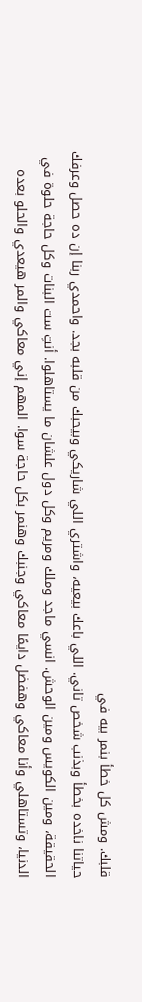قلبك. ومش كل خطأ بنمر بيه في
حياتنا ناخده بخطأ وبذنب شخص تاني. اللي باعك بيعيه، واشتري اللي شاريكي وبيحبك من قلبه بجد. واحمدي ربنا إن ده حصل وعرفك الحقيقة، ومين الكويس ومين الوحش. انسي ماجد وملك ومريم وكل دول علشان ما يستاهلوا. أنتِ ست البنات وكل حاجة حلوة في الدنيا، وتستاهلي وأنا معاكي وهفضل دايمًا معاكي وجنبك وهنمر بكل حاجة سوا. المهم إني معاكي والمر هيعدي والحلو بعده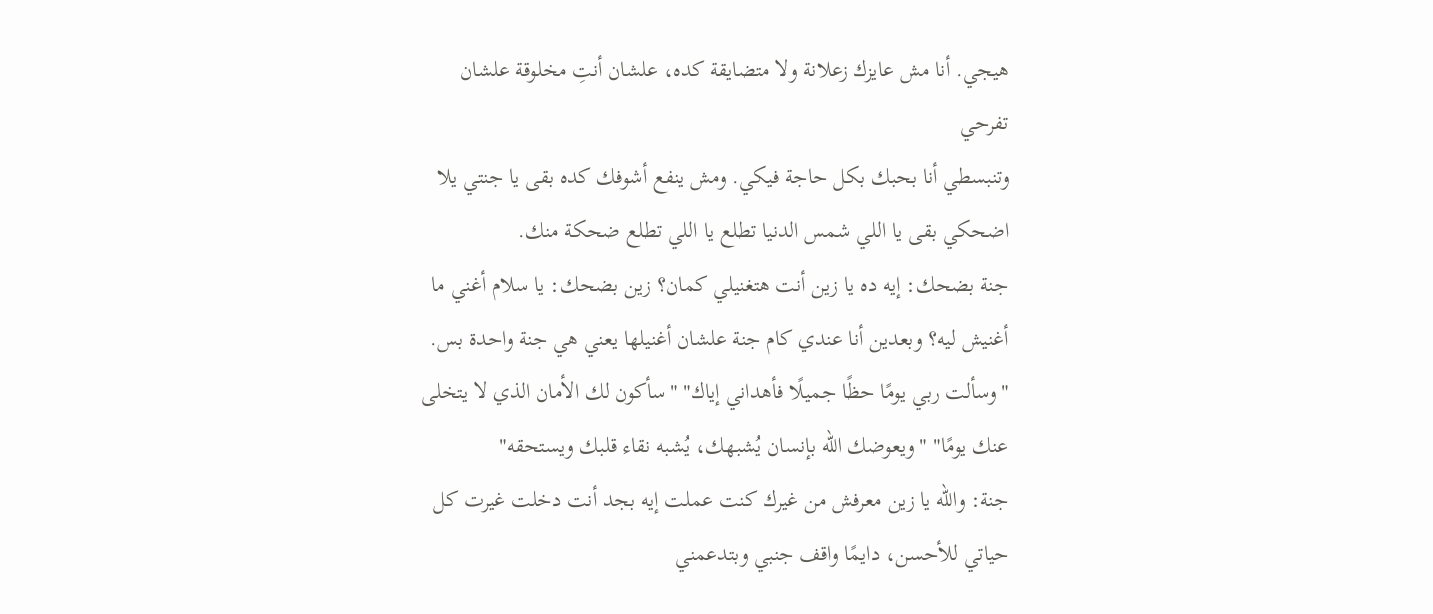هيجي. أنا مش عايزك زعلانة ولا متضايقة كده، علشان أنتِ مخلوقة علشان تفرحي
وتنبسطي أنا بحبك بكل حاجة فيكي. ومش ينفع أشوفك كده بقى يا جنتي يلا اضحكي بقى يا اللي شمس الدنيا تطلع يا اللي تطلع ضحكة منك.
جنة بضحك: إيه ده يا زين أنت هتغنيلي كمان؟ زين بضحك: يا سلام أغني ما أغنيش ليه؟ وبعدين أنا عندي كام جنة علشان أغنيلها يعني هي جنة واحدة بس. "وسألت ربي يومًا حظًا جميلًا فأهداني إياك" "سأكون لك الأمان الذي لا يتخلى عنك يومًا" "ويعوضك الله بإنسان يُشبهك، يُشبه نقاء قلبك ويستحقه"
جنة: والله يا زين معرفش من غيرك كنت عملت إيه بجد أنت دخلت غيرت كل حياتي للأحسن، دايمًا واقف جنبي وبتدعمني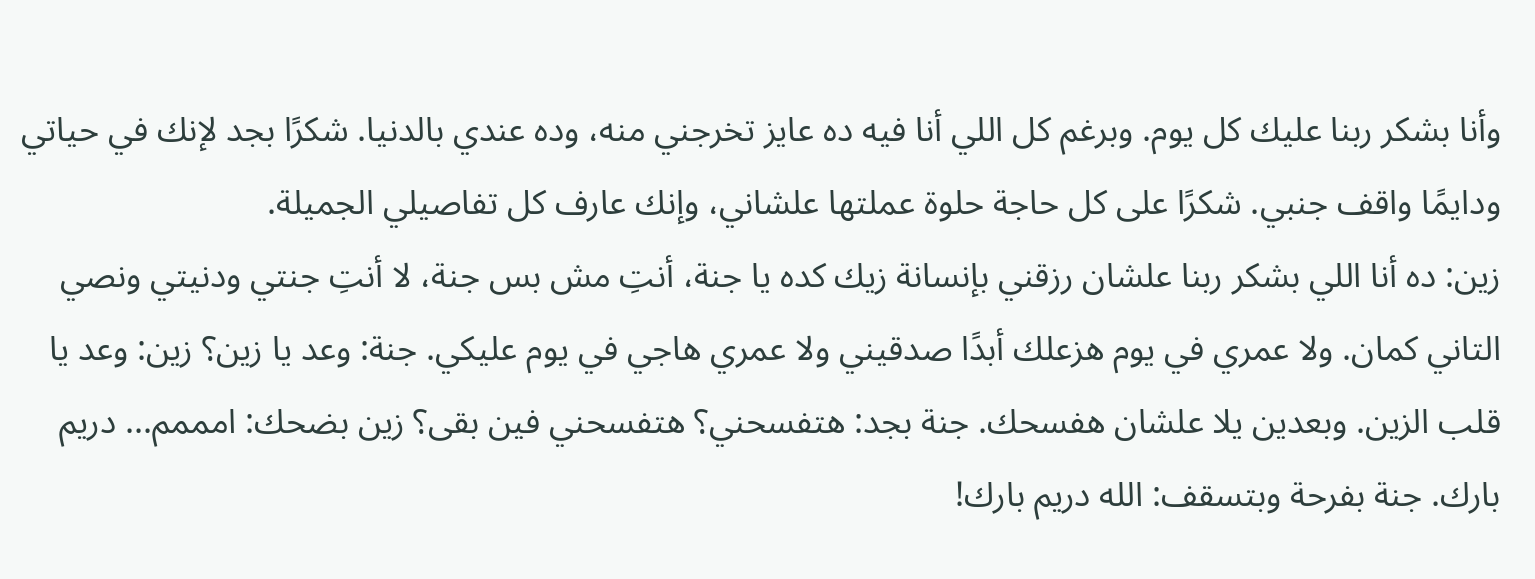وأنا بشكر ربنا عليك كل يوم. وبرغم كل اللي أنا فيه ده عايز تخرجني منه، وده عندي بالدنيا. شكرًا بجد لإنك في حياتي ودايمًا واقف جنبي. شكرًا على كل حاجة حلوة عملتها علشاني، وإنك عارف كل تفاصيلي الجميلة.
زين: ده أنا اللي بشكر ربنا علشان رزقني بإنسانة زيك كده يا جنة، أنتِ مش بس جنة، لا أنتِ جنتي ودنيتي ونصي التاني كمان. ولا عمري في يوم هزعلك أبدًا صدقيني ولا عمري هاجي في يوم عليكي. جنة: وعد يا زين؟ زين: وعد يا قلب الزين. وبعدين يلا علشان هفسحك. جنة بجد: هتفسحني؟ هتفسحني فين بقى؟ زين بضحك: امممم... دريم بارك. جنة بفرحة وبتسقف: الله دريم بارك!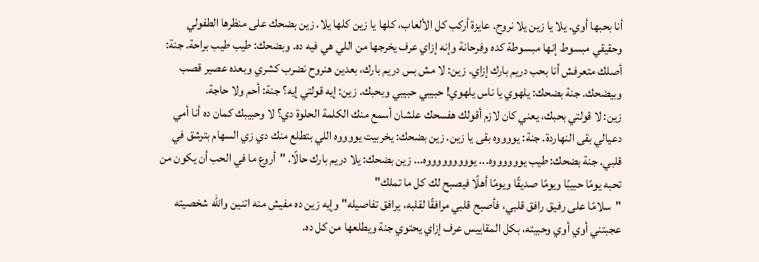أنا بحبها أوي. يلا يا زين يلا نروح. عايزة أركب كل الألعاب، كلها يا زين كلها يلا. زين بضحك على منظرها الطفولي وحقيقي مبسوط إنها مبسوطة كده وفرحانة وإنه إزاي عرف يخرجها من اللي هي فيه ده. وبضحك: طيب طيب براحة. جنة: أصلك متعرفش أنا بحب دريم بارك إزاي. زين: لا مش بس دريم بارك، بعدين هنروح نضرب كشري وبعده عصير قصب وبيضحك. جنة بضحك: يلهوي يا ناس يلهوي! حبيبي حبيبي وبحبك. زين: إيه قولتي إيه؟ جنة: أحم ولا حاجة.
زين: لا قولتي بحبك، يعني كان لازم أقولك هفسحك علشان أسمع منك الكلمة الحلوة دي؟ لا وحبيبك كمان ده أنا أمي دعيالي بقى النهاردة. جنة: يووووه بقى يا زين. زين بضحك: يخربيت يووووه اللي بتطلع منك دي زي السهام بترشق في قلبي. جنة بضحك: طيب يووووووه... يوووووووووه... زين بضحك: يلا دريم بارك حالًا. "أروع ما في الحب أن يكون من تحبه يومًا حبيبًا ويومًا صديقًا ويومًا أهلًا فيصبح لك كل ما تملك"
"سلامًا على رفيق رافق قلبي، فأصبح قلبي مرافقًا لقلبه، يرافق تفاصيله" وإيه زين ده مفيش منه اتنين والله شخصيته عجبتني أوي أوي وحبيته، بكل المقاييس عرف إزاي يحتوي جنة ويطلعها من كل ده.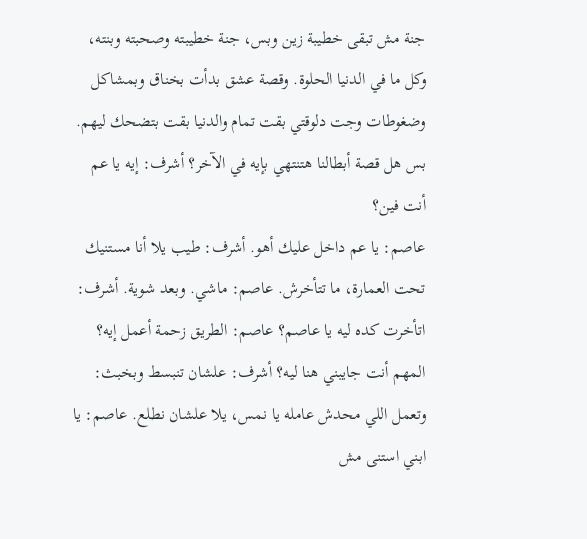جنة مش تبقى خطيبة زين وبس، جنة خطيبته وصحبته وبنته، وكل ما في الدنيا الحلوة. وقصة عشق بدأت بخناق وبمشاكل وضغوطات وجت دلوقتي بقت تمام والدنيا بقت بتضحك ليهم. بس هل قصة أبطالنا هتنتهي بإيه في الآخر؟ أشرف: إيه يا عم أنت فين؟
عاصم: يا عم داخل عليك أهو. أشرف: طيب يلا أنا مستنيك تحت العمارة، ما تتأخرش. عاصم: ماشي. وبعد شوية. أشرف: اتأخرت كده ليه يا عاصم؟ عاصم: الطريق زحمة أعمل إيه؟ المهم أنت جايبني هنا ليه؟ أشرف: علشان تنبسط وبخبث: وتعمل اللي محدش عامله يا نمس، يلا علشان نطلع. عاصم: يا ابني استنى مش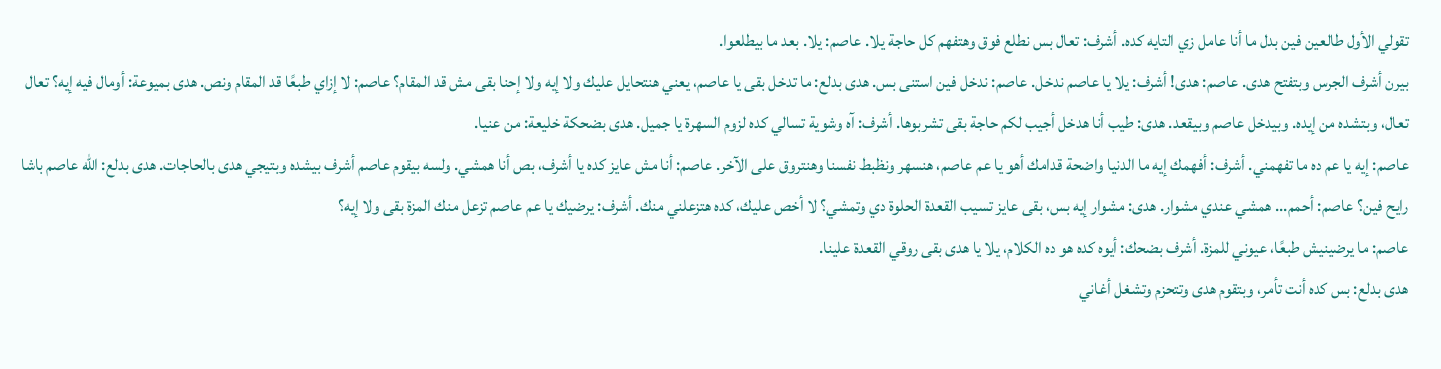تقولي الأول طالعين فين بدل ما أنا عامل زي التايه كده. أشرف: تعال بس نطلع فوق وهتفهم كل حاجة يلا. عاصم: يلا. بعد ما بيطلعوا.
بيرن أشرف الجرس وبتفتح هدى. عاصم: هدى! أشرف: يلا يا عاصم ندخل. عاصم: ندخل فين استنى بس. هدى بدلع: ما تدخل بقى يا عاصم، يعني هنتحايل عليك ولا إيه ولا إحنا بقى مش قد المقام؟ عاصم: لا إزاي طبعًا قد المقام ونص. هدى بميوعة: أومال فيه إيه؟ تعال تعال، وبتشده من إيده. وبيدخل عاصم وبيقعد. هدى: طيب أنا هدخل أجيب لكم حاجة بقى تشربوها. أشرف: آه وشوية تسالي كده لزوم السهرة يا جميل. هدى بضحكة خليعة: من عنيا.
عاصم: إيه يا عم ده ما تفهمني. أشرف: أفهمك إيه ما الدنيا واضحة قدامك أهو يا عم عاصم، هنسهر ونظبط نفسنا وهنتروق على الآخر. عاصم: أنا مش عايز كده يا أشرف، بص أنا همشي. ولسه بيقوم عاصم أشرف بيشده وبتيجي هدى بالحاجات. هدى بدلع: الله عاصم باشا رايح فين؟ عاصم: أحمم... همشي عندي مشوار. هدى: مشوار إيه بس، بقى عايز تسيب القعدة الحلوة دي وتمشي؟ لا أخص عليك، كده هتزعلني منك. أشرف: يرضيك يا عم عاصم تزعل منك المزة بقى ولا إيه؟
عاصم: ما يرضينيش طبعًا، عيوني للمزة. أشرف بضحك: أيوه كده هو ده الكلام، يلا يا هدى بقى روقي القعدة علينا.
هدى بدلع: بس كده أنت تأمر، وبتقوم هدى وتتحزم وتشغل أغاني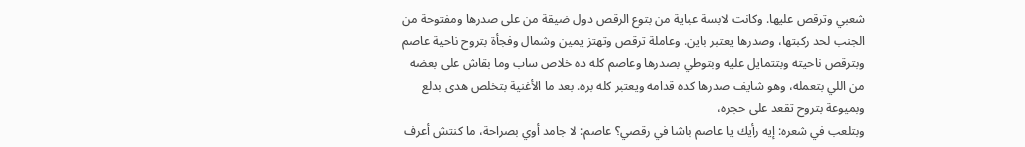شعبي وترقص عليها. وكانت لابسة عباية من بتوع الرقص دول ضيقة من على صدرها ومفتوحة من الجنب لحد ركبتها، وصدرها يعتبر باين. وعاملة ترقص وتهتز يمين وشمال وفجأة بتروح ناحية عاصم وبترقص ناحيته وبتتمايل عليه وبتوطي بصدرها وعاصم كله ده خلاص ساب وما بقاش على بعضه من اللي بتعمله، وهو شايف صدرها كده قدامه ويعتبر كله بره. بعد ما الأغنية بتخلص هدى بدلع وبميوعة بتروح تقعد على حجره،
وبتلعب في شعره: إيه رأيك يا عاصم باشا في رقصي؟ عاصم: لا جامد أوي بصراحة، ما كنتش أعرف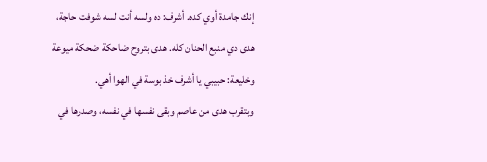إنك جامدة أوي كده. أشرف: ده ولسه أنت لسه شوفت حاجة، هدى دي منبع الحنان كله. هدى بتروح ضاحكة ضحكة ميوعة وخليعة: حبيبي يا أشرف خذ بوسة في الهوا أهي.
وبتقرب هدى من عاصم وبقى نفسها في نفسه، وصدرها في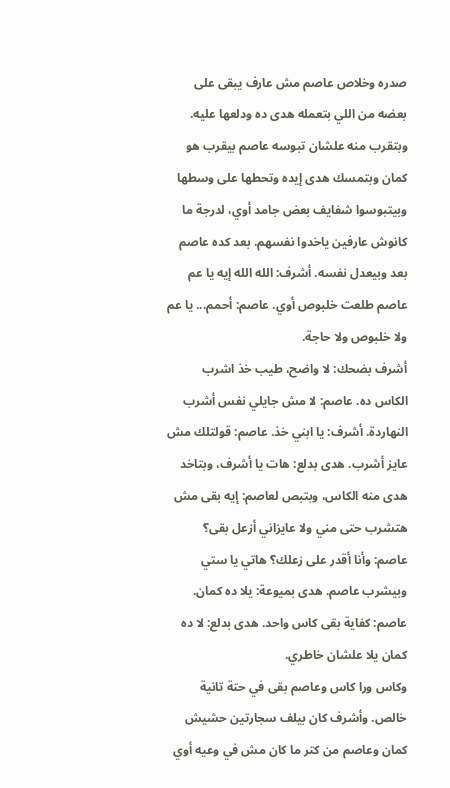صدره وخلاص عاصم مش عارف يبقى على بعضه من اللي بتعمله هدى ده ودلعها عليه. وبتقرب منه علشان تبوسه عاصم بيقرب هو كمان وبتمسك هدى إيده وتحطها على وسطها وبيتبوسوا شفايف بعض جامد أوي، لدرجة ما كانوش عارفين ياخدوا نفسهم. بعد كده عاصم بعد وبيعدل نفسه. أشرف: الله الله إيه يا عم عاصم طلعت خلبوص أوي. عاصم: أحمم... يا عم ولا خلبوص ولا حاجة.
أشرف بضحك: لا واضح، طيب خذ اشرب الكاس ده. عاصم: لا مش جايلي نفس أشرب النهاردة. أشرف: يا ابني خذ. عاصم: قولتلك مش عايز أشرب. هدى بدلع: هات يا أشرف، وبتاخد هدى منه الكاس، وبتبص لعاصم: إيه بقى مش هتشرب حتى مني ولا عايزاني أزعل بقى؟ عاصم: وأنا أقدر على زعلك؟ هاتي يا ستي وبيشرب عاصم. هدى بميوعة: يلا ده كمان. عاصم: كفاية بقى كاس واحد. هدى بدلع: لا ده كمان يلا علشان خاطري.
وكاس ورا كاس وعاصم بقى في حتة تانية خالص. وأشرف كان بيلف سجارتين حشيش كمان وعاصم من كتر ما كان مش في وعيه أوي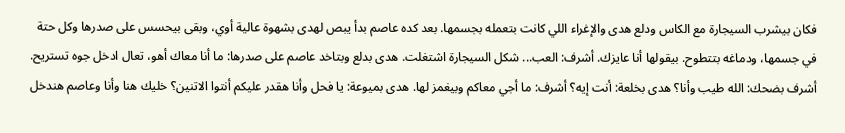فكان بيشرب السيجارة مع الكاس ودلع هدى والإغراء اللي كانت بتعمله بجسمها. بعد كده عاصم بدأ يبص لهدى بشهوة عالية أوي، وبقى بيحسس على صدرها وكل حتة في جسمها، ودماغه بتتطوح. بيقولها أنا عايزك. أشرف: العب... شكل السيجارة اشتغلت. هدى بدلع وبتاخد عاصم على صدرها: ما أنا معاك أهو، تعال ادخل جوه تستريح.
أشرف بضحك: الله طيب وأنا؟ هدى بخلعة: أنت إيه؟ أشرف: ما أجي معاكم وبيغمز لها. هدى بميوعة: يا فحل وأنا هقدر عليكم أنتوا الاتنين؟ خليك هنا وأنا وعاصم هندخل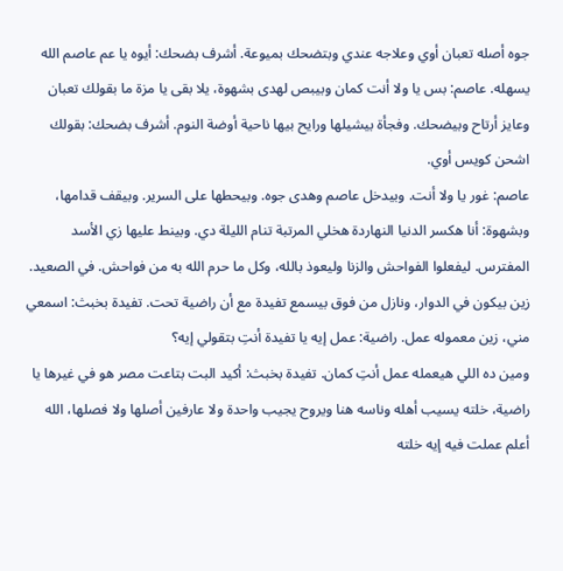جوه أصله تعبان أوي وعلاجه عندي وبتضحك بميوعة. أشرف بضحك: أيوه يا عم عاصم الله يسهله. عاصم: بس يا ولا أنت كمان وبيبص لهدى بشهوة، يلا بقى يا مزة ما بقولك تعبان وعايز أرتاح وبيضحك. وفجأة بيشيلها ورايح بيها ناحية أوضة النوم. أشرف بضحك: بقولك اشحن كويس أوي.
عاصم: غور يا ولا أنت. وبيدخل عاصم وهدى جوه. وبيحطها على السرير. وبيقف قدامها، وبشهوة: أنا هكسر الدنيا النهاردة هخلي المرتبة تنام الليلة دي. وبينط عليها زي الأسد المفترس. ليفعلوا الفواحش والزنا وليعوذ بالله، وكل ما حرم الله به من فواحش. في الصعيد. زين بيكون في الدوار، ونازل من فوق بيسمع تفيدة مع أن راضية تحت. تفيدة بخبث: اسمعي مني، زين معموله عمل. راضية: عمل إيه يا تفيدة أنتِ بتقولي إيه؟
ومين ده اللي هيعمله عمل أنتِ كمان. تفيدة بخبث: أكيد البت بتاعت مصر هو في غيرها يا راضية، خلته يسيب أهله وناسه هنا ويروح يجيب واحدة ولا عارفين أصلها ولا فصلها، الله أعلم عملت فيه إيه خلته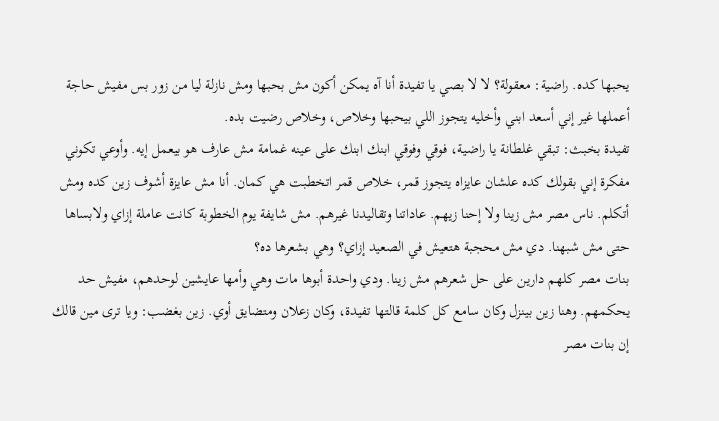يحبها كده. راضية: معقولة؟ لا لا بصي يا تفيدة أنا آه يمكن أكون مش بحبها ومش نازلة ليا من زور بس مفيش حاجة أعملها غير إني أسعد ابني وأخليه يتجوز اللي بيحبها وخلاص، وخلاص رضيت بده.
تفيدة بخبث: تبقي غلطانة يا راضية، فوقي وفوقي ابنك ابنك على عينه غمامة مش عارف هو بيعمل إيه. وأوعي تكوني مفكرة إني بقولك كده علشان عايزاه يتجوز قمر، خلاص قمر اتخطبت هي كمان. أنا مش عايزة أشوف زين كده ومش أتكلم. ناس مصر مش زينا ولا إحنا زيهم. عاداتنا وتقاليدنا غيرهم. مش شايفة يوم الخطوبة كانت عاملة إزاي ولابساها حتى مش شبهنا. دي مش محجبة هتعيش في الصعيد إزاي؟ وهي بشعرها ده؟
بنات مصر كلهم دارين على حل شعرهم مش زينا. ودي واحدة أبوها مات وهي وأمها عايشين لوحدهم، مفيش حد يحكمهم. وهنا زين بينزل وكان سامع كل كلمة قالتها تفيدة، وكان زعلان ومتضايق أوي. زين بغضب: ويا ترى مين قالك إن بنات مصر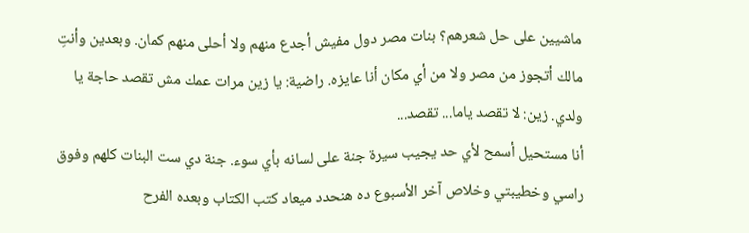ماشيين على حل شعرهم؟ بنات مصر دول مفيش أجدع منهم ولا أحلى منهم كمان. وبعدين وأنتِ مالك أتجوز من مصر ولا من أي مكان أنا عايزه. راضية: يا زين مرات عمك مش تقصد حاجة يا ولدي. زين: لا تقصد ياما... تقصد...
أنا مستحيل أسمح لأي حد يجيب سيرة جنة على لسانه بأي سوء. جنة دي ست البنات كلهم وفوق راسي وخطيبتي وخلاص آخر الأسبوع ده هنحدد ميعاد كتب الكتاب وبعده الفرح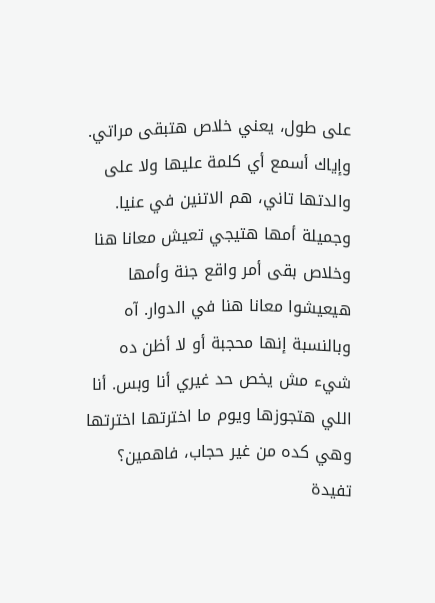على طول، يعني خلاص هتبقى مراتي. وإياك أسمع أي كلمة عليها ولا على والدتها تاني، هم الاتنين في عنيا. وجميلة أمها هتيجي تعيش معانا هنا وخلاص بقى أمر واقع جنة وأمها هيعيشوا معانا هنا في الدوار. آه وبالنسبة إنها محجبة أو لا أظن ده شيء مش يخص حد غيري أنا وبس. أنا اللي هتجوزها ويوم ما اخترتها اخترتها وهي كده من غير حجاب، فاهمين؟
تفيدة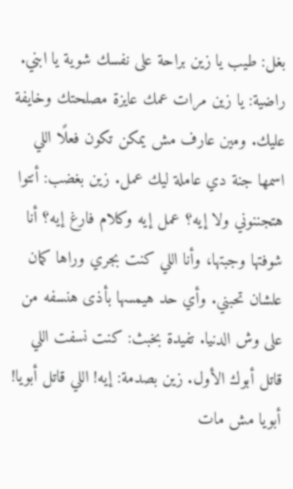بغل: طيب يا زين براحة على نفسك شوية يا ابني. راضية: يا زين مرات عمك عايزة مصلحتك وخايفة عليك. ومين عارف مش يمكن تكون فعلًا اللي اسمها جنة دي عاملة ليك عمل. زين بغضب: أنتوا هتجننوني ولا إيه؟ عمل إيه وكلام فارغ إيه؟ أنا شوفتها وجبتها، وأنا اللي كنت بجري وراها كمان علشان تحبني. وأي حد هيمسها بأذى هنسفه من على وش الدنيا. تفيدة بخبث: كنت نسفت اللي قاتل أبوك الأول. زين بصدمة: إيه! اللي قاتل أبويا!
أبويا مش مات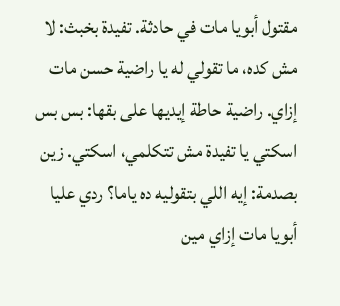مقتول أبويا مات في حادثة. تفيدة بخبث: لا مش كده، ما تقولي له يا راضية حسن مات إزاي. راضية حاطة إيديها على بقها: بس بس اسكتي يا تفيدة مش تتكلمي، اسكتي. زين بصدمة: إيه اللي بتقوليه ده ياما؟ ردي عليا أبويا مات إزاي مين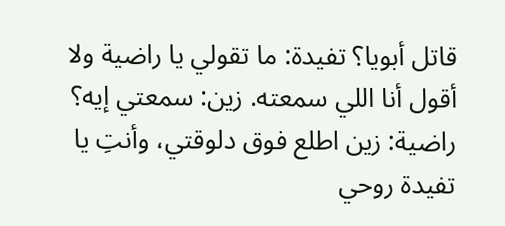قاتل أبويا؟ تفيدة: ما تقولي يا راضية ولا أقول أنا اللي سمعته. زين: سمعتي إيه؟ راضية: زين اطلع فوق دلوقتي، وأنتِ يا تفيدة روحي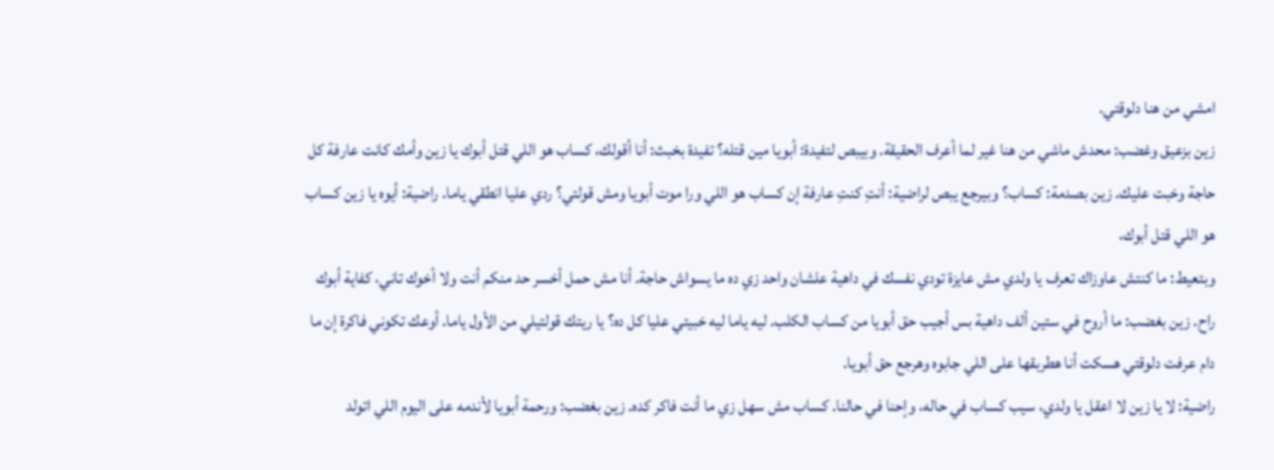امشي من هنا دلوقتي.
زين بزعيق وغضب: محدش ماشي من هنا غير لما أعرف الحقيقة. وبيبص لتفيدة: أبويا مين قتله؟ تفيدة بخبث: أنا أقولك، كساب هو اللي قتل أبوك يا زين وأمك كانت عارفة كل حاجة وخبت عليك. زين بصدمة: كساب؟ وبيرجع يبص لراضية: أنتِ كنتِ عارفة إن كساب هو اللي ورا موت أبويا ومش قولتي؟ ردي عليا انطقي ياما. راضية: أيوه يا زين كساب هو اللي قتل أبوك،
وبتعيط: ما كنتش عاوزاك تعرف يا ولدي مش عايزة تودي نفسك في داهية علشان واحد زي ده ما يسواش حاجة. أنا مش حمل أخسر حد منكم أنت ولا أخوك تاني، كفاية أبوك راح. زين بغضب: ما أروح في ستين ألف داهية بس أجيب حق أبويا من كساب الكلب. ليه ياما ليه خبيتي عليا كل ده؟ يا ريتك قولتيلي من الأول ياما. أوعك تكوني فاكرة إن ما دام عرفت دلوقتي هسكت أنا هطربقها على اللي جابوه وهرجع حق أبويا.
راضية: لا يا زين لا اعقل يا ولدي، سيب كساب في حاله، وإحنا في حالنا. كساب مش سهل زي ما أنت فاكر كده. زين بغضب: ورحمة أبويا لأندمه على اليوم اللي اتولد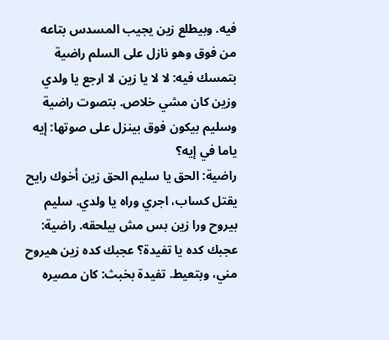فيه. وبيطلع زين يجيب المسدس بتاعه من فوق وهو نازل على السلم راضية بتمسك فيه: لا لا يا زين لا ارجع يا ولدي وزين كان مشي خلاص. بتصوت راضية وسليم بيكون فوق بينزل على صوتها: إيه ياما في إيه؟
راضية: الحق يا سليم الحق زين أخوك رايح يقتل كساب، اجري وراه يا ولدي. سليم بيروح ورا زين بس مش بيلحقه. راضية: عجبك كده يا تفيدة؟ عجبك كده زين هيروح مني، وبتعيط. تفيدة بخبث: كان مصيره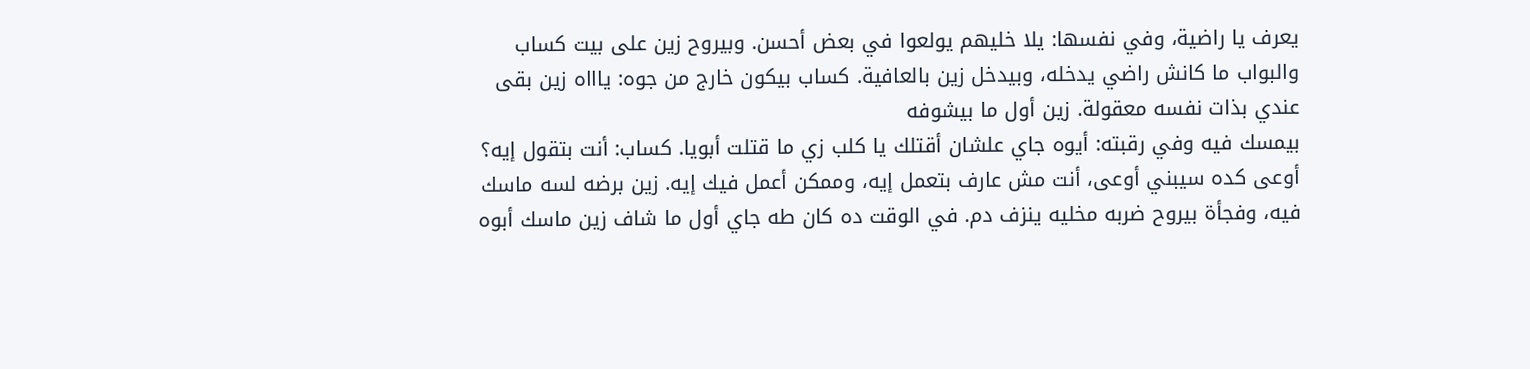يعرف يا راضية، وفي نفسها: يلا خليهم يولعوا في بعض أحسن. وبيروح زين على بيت كساب والبواب ما كانش راضي يدخله، وبيدخل زين بالعافية. كساب بيكون خارج من جوه: ياااه زين بقى عندي بذات نفسه معقولة. زين أول ما بيشوفه
بيمسك فيه وفي رقبته: أيوه جاي علشان أقتلك يا كلب زي ما قتلت أبويا. كساب: أنت بتقول إيه؟ أوعى كده سيبني أوعى، أنت مش عارف بتعمل إيه، وممكن أعمل فيك إيه. زين برضه لسه ماسك فيه، وفجأة بيروح ضربه مخليه ينزف دم. في الوقت ده كان طه جاي أول ما شاف زين ماسك أبوه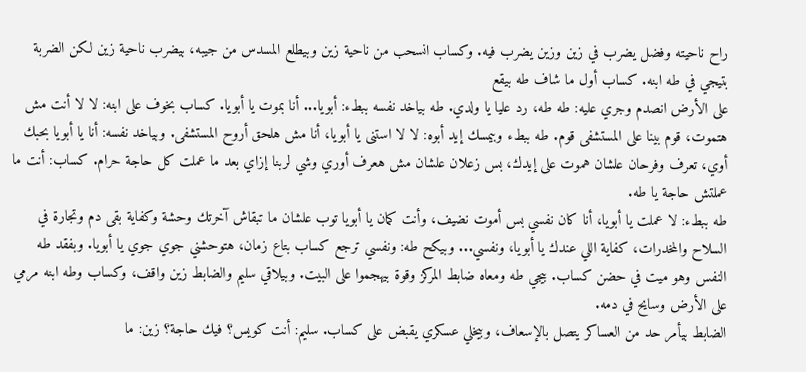راح ناحيته وفضل يضرب في زين وزين يضرب فيه. وكساب انسحب من ناحية زين وبيطلع المسدس من جيبه، بيضرب ناحية زين لكن الضربة بتيجي في طه ابنه. كساب أول ما شاف طه بيقع
على الأرض انصدم وجري عليه: طه طه، رد عليا يا ولدي. طه بياخد نفسه ببطء: أبويا... أنا بموت يا أبويا. كساب بخوف على ابنه: لا لا أنت مش هتموت، قوم بينا على المستشفى قوم. طه ببطء وبيمسك إيد أبوه: لا لا استنى يا أبويا، أنا مش هلحق أروح المستشفى. وبياخد نفسه: أنا يا أبويا بحبك أوي، تعرف وفرحان علشان هموت على إيدك، بس زعلان علشان مش هعرف أوري وشي لربنا إزاي بعد ما عملت كل حاجة حرام. كساب: أنت ما عملتش حاجة يا طه.
طه ببطء: لا عملت يا أبويا، أنا كان نفسي بس أموت نضيف، وأنت كمان يا أبويا توب علشان ما تبقاش آخرتك وحشة وكفاية بقى دم وتجارة في السلاح والمخدرات، كفاية اللي عندك يا أبويا، ونفسي... وبيكح طه: ونفسي ترجع كساب بتاع زمان، هتوحشني جوي جوي يا أبويا. وبفقد طه النفس وهو ميت في حضن كساب. بيجي طه ومعاه ضابط المركز وقوة بيهجموا على البيت. وبيلاقي سليم والضابط زين واقف، وكساب وطه ابنه مرمي على الأرض وسايح في دمه.
الضابط بيأمر حد من العساكر يتصل بالإسعاف، وبيخلي عسكري يقبض على كساب. سليم: أنت كويس؟ فيك حاجة؟ زين: ما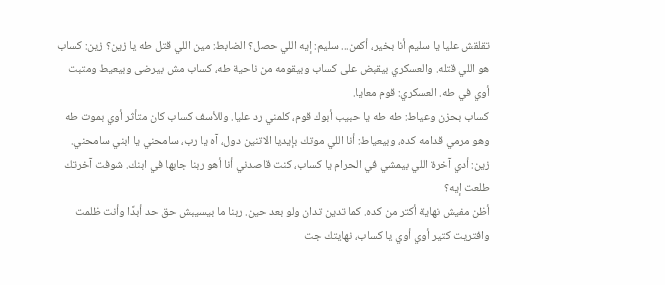تقلقش عليا يا سليم أنا بخير، أكمن... سليم: إيه اللي حصل؟ الضابط: مين اللي قتل طه يا زين؟ زين: كساب هو اللي قتله. والعسكري بيقبض على كساب وبيقومه من ناحية طه، كساب مش بيرضى وبيعيط ومتبت أوي في طه. العسكري: قوم معايا.
كساب بحزن وعياط: طه طه يا حبيب أبوك قوم، كلمني رد عليا. وللأسف كساب كان متأثر أوي بموت طه وهو مرمي قدامه كده، وبيعياط: أنا اللي موتك بإيديا الاتنين دول، آه يا رب، سامحني يا ابني سامحني. زين: أدي آخرة اللي بيمشي في الحرام يا كساب، كنت قاصدني أنا أهو ربنا جابها في ابنك. شوفت آخرتك طلعت إيه؟
أظن مفيش نهاية أكتر من كده. كما تدين تدان ولو بعد حين. ربنا ما بيسيبش حق حد أبدًا وأنت ظلمت وافتريت كتير أوي أوي يا كساب، نهايتك جت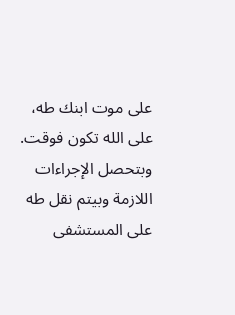على موت ابنك طه، على الله تكون فوقت. وبتحصل الإجراءات اللازمة وبيتم نقل طه على المستشفى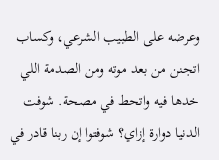وعرضه على الطبيب الشرعي، وكساب اتجنن من بعد موته ومن الصدمة اللي خدها فيه واتحط في مصحة. شوفت الدنيا دوارة إزاي؟ شوفتوا إن ربنا قادر في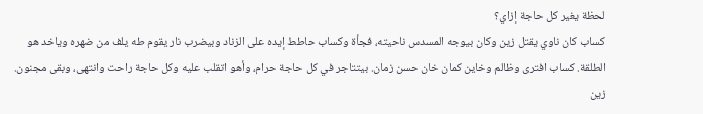لحظة يغير كل حاجة إزاي؟
كساب كان ناوي يقتل زين وكان بيوجه المسدس ناحيته، فجأة وكساب حاطط إيده على الزناد وبيضرب نار يقوم طه يلف من ضهره وياخد هو الطلقة. كساب افترى وظالم وخاين كمان خان حسن زمان. بيتتاجر في كل حاجة حرام، وأهو اتقلب عليه وكل حاجة راحت وانتهى، وبقى مجنون. زين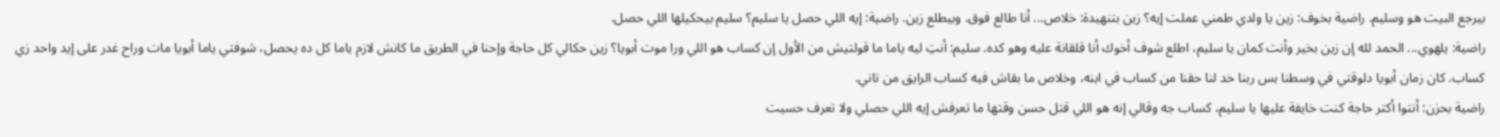بيرجع البيت هو وسليم. راضية بخوف: زين يا ولدي طمني عملت إيه؟ زين بتنهيدة: خلاص... أنا طالع فوق. وبيطلع زين. راضية: إيه اللي حصل يا سليم؟ سليم بيحكيلها اللي حصل.
راضية: يلهوي... الحمد لله إن زين بخير وأنت كمان يا سليم، اطلع شوف أخوك أنا قلقانة عليه وهو كده. سليم: أنتِ ليه ياما ما قولتيش من الأول إن كساب هو اللي ورا موت أبويا؟ زين حكالي كل حاجة وإحنا في الطريق ما كانش لازم ياما كل ده يحصل، شوفتي ياما أبويا مات وراح غدر على إيد واحد زي كساب. كان زمان أبويا دلوقتي في وسطنا بس ربنا خد لنا حقنا من كساب في ابنه، وخلاص ما بقاش فيه كساب الرايق من تاني.
راضية بحزن: أنتوا أكتر حاجة كنت خايفة عليها يا سليم، كساب جه وقالي إنه هو اللي قتل حسن وقتها ما تعرفش إيه اللي حصلي ولا تعرف حسيت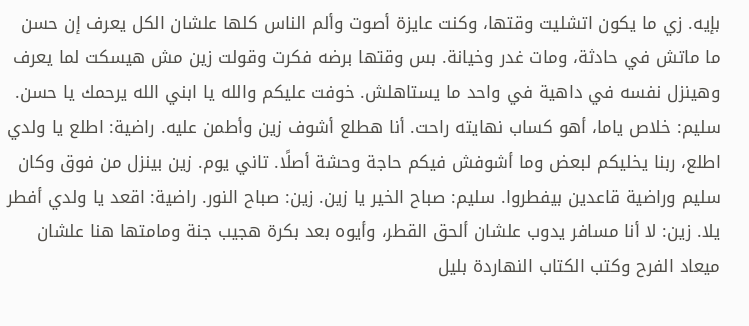بإيه. زي ما يكون اتشليت وقتها، وكنت عايزة أصوت وألم الناس كلها علشان الكل يعرف إن حسن ما ماتش في حادثة، ومات غدر وخيانة. بس وقتها برضه فكرت وقولت زين مش هيسكت لما يعرف وهينزل نفسه في داهية في واحد ما يستاهلش. خوفت عليكم والله يا ابني الله يرحمك يا حسن.
سليم: خلاص ياما، أهو كساب نهايته راحت. أنا هطلع أشوف زين وأطمن عليه. راضية: اطلع يا ولدي اطلع، ربنا يخليكم لبعض وما أشوفش فيكم حاجة وحشة أصلًا. تاني يوم. زين بينزل من فوق وكان سليم وراضية قاعدين بيفطروا. سليم: صباح الخير يا زين. زين: صباح النور. راضية: اقعد يا ولدي أفطر يلا. زين: لا أنا مسافر يدوب علشان ألحق القطر، وأيوه بعد بكرة هجيب جنة ومامتها هنا علشان ميعاد الفرح وكتب الكتاب النهاردة بليل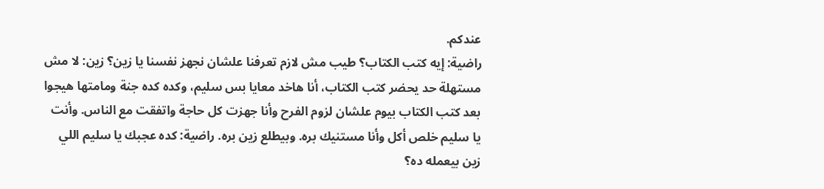عندكم.
راضية: إيه كتب الكتاب؟ طيب مش لازم تعرفنا علشان نجهز نفسنا يا زين؟ زين: لا مش مستهلة حد يحضر كتب الكتاب، أنا هاخد معايا بس سليم، وكده كده جنة ومامتها هيجوا بعد كتب الكتاب بيوم علشان لزوم الفرح وأنا جهزت كل حاجة واتفقت مع الناس. وأنت يا سليم خلص أكل وأنا مستنيك بره. وبيطلع زين بره. راضية: كده عجبك يا سليم اللي زين بيعمله ده؟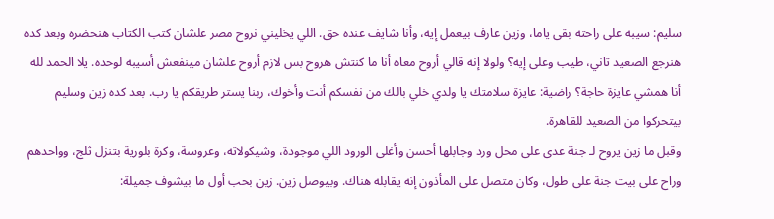سليم: سيبه على راحته بقى ياما، وزين عارف بيعمل إيه، وأنا شايف عنده حق. اللي يخليني نروح مصر علشان كتب الكتاب هنحضره وبعد كده هنرجع الصعيد تاني، طيب وعلى إيه؟ ولولا إنه قالي أروح معاه أنا ما كنتش هروح بس لازم أروح علشان مينفعش أسيبه لوحده. يلا الحمد لله أنا همشي عايزة حاجة؟ راضية: عايزة سلامتك يا ولدي خلي بالك من نفسكم أنت وأخوك، ربنا يستر طريقكم يا رب. بعد كده زين وسليم بيتحركوا من الصعيد للقاهرة.
وقبل ما زين يروح لـ جنة عدى على محل ورد وجابلها أحسن وأغلى الورود اللي موجودة، وشيكولاته، وعروسة، وكرة بلورية بتنزل ثلج، وواحدهم وراح على بيت جنة على طول، وكان متصل على المأذون إنه يقابله هناك. وبيوصل زين. زين بحب أول ما بيشوف جميلة: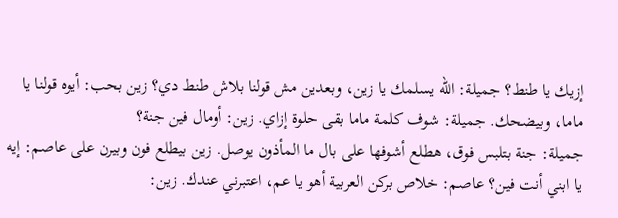إزيك يا طنط؟ جميلة: الله يسلمك يا زين، وبعدين مش قولنا بلاش طنط دي؟ زين بحب: أيوه قولنا يا ماما، وبيضحك. جميلة: شوف كلمة ماما بقى حلوة إزاي. زين: أومال فين جنة؟
جميلة: جنة بتلبس فوق، هطلع أشوفها على بال ما المأذون يوصل. زين بيطلع فون وبيرن على عاصم: إيه يا ابني أنت فين؟ عاصم: خلاص بركن العربية أهو يا عم، اعتبرني عندك. زين: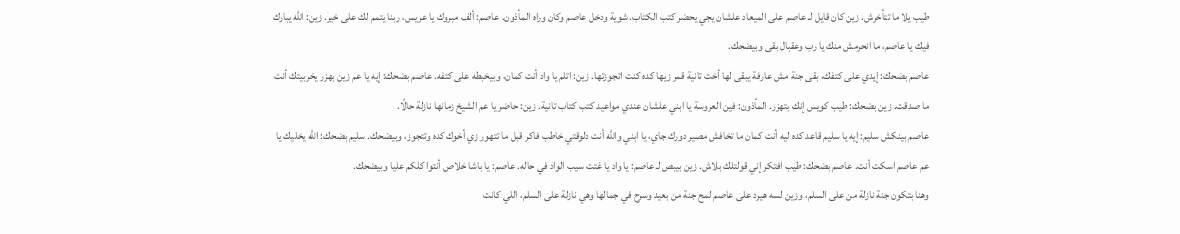طيب يلا ما تتأخرش. زين كان قايل لـ عاصم على الميعاد علشان يجي يحضر كتب الكتاب. شوية ودخل عاصم وكان وراه المأذون. عاصم: ألف مبروك يا عريس، ربنا يتمم لك على خير. زين: الله يبارك فيك يا عاصم، ما انحرمش منك يا رب وعقبال بقى وبيضحك.
عاصم بضحك: إيدي على كتفك، بقى جنة مش عارفة يبقى لها أخت تانية قمر زيها كده كنت اتجوزتها. زين: اتلم يا واد أنت كمان، وبيخبطه على كتفه. عاصم بضحك: إيه يا عم زين بهزر يخربيتك أنت ما صدقت. زين بضحك: طيب كويس إنك بتهزر. المأذون: فين العروسة يا ابني علشان عندي مواعيد كتب كتاب تانية. زين: حاضر يا عم الشيخ زمانها نازلة حالًا.
عاصم بينكش سليم: إيه يا سليم قاعد كده ليه أنت كمان ما تخافش مصير دورك جاي، يا ابني والله أنت دلوقتي خاطب فاكر قبل ما تتهور زي أخوك كده وتتجوز، وبيضحك. سليم بضحك: الله يخليك يا عم عاصم اسكت أنت. عاصم بضحك: طيب افتكر إني قولتلك بلاش. زين بيبص لـ عاصم: يا واد يا غتت سيب الواد في حاله. عاصم: يا باشا خلاص أنتوا كلكم عليا وبيضحك.
وهنا بتكون جنة نازلة من على السلم، وزين لسه هيرد على عاصم لمح جنة من بعيد وسرح في جمالها وهي نازلة على السلم، اللي كانت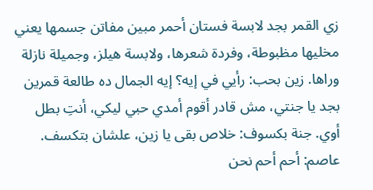زي القمر بجد لابسة فستان أحمر مبين مفاتن جسمها يعني مخليها مظبوطة، وفردة شعرها، ولابسة هيلز، وجميلة نازلة وراها. زين بحب: رأيي في إيه؟ إيه الجمال ده طالعة قمرين بجد يا جنتي، مش قادر أقوم أمدي حبي ليكي، أنتِ بطل أوي. جنة بكسوف: خلاص بقى يا زين، علشان بتكسف. عاصم: أحم أحم نحن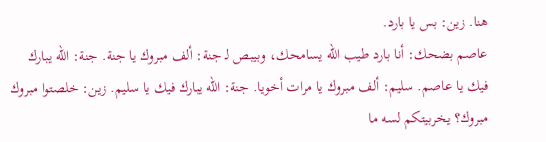هنا. زين: بس يا بارد.
عاصم بضحك: أنا بارد طيب الله يسامحك، وبيبص لـ جنة: ألف مبروك يا جنة. جنة: الله يبارك فيك يا عاصم. سليم: ألف مبروك يا مرات أخويا. جنة: الله يبارك فيك يا سليم. زين: خلصتوا مبروك مبروك؟ يخربيتكم لسه ما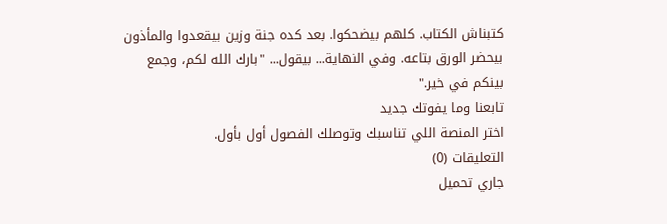كتبناش الكتاب. كلهم بيضحكوا. بعد كده جنة وزين بيقعدوا والمأذون بيحضر الورق بتاعه. وفي النهاية... بيقول... "بارك الله لكم، وجمع بينكم في خير."
تابعنا وما يفوتك جديد
اختر المنصة اللي تناسبك وتوصلك الفصول أول بأول.
التعليقات (0)
جاري تحميل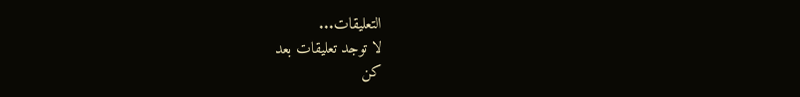التعليقات...
لا توجد تعليقات بعد
كن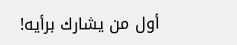أول من يشارك برأيه!